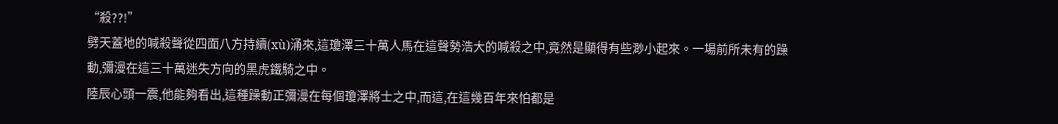“殺??!”
劈天蓋地的喊殺聲從四面八方持續(xù)涌來,這瓊澤三十萬人馬在這聲勢浩大的喊殺之中,竟然是顯得有些渺小起來。一場前所未有的躁動,彌漫在這三十萬迷失方向的黑虎鐵騎之中。
陸辰心頭一震,他能夠看出,這種躁動正彌漫在每個瓊澤將士之中,而這,在這幾百年來怕都是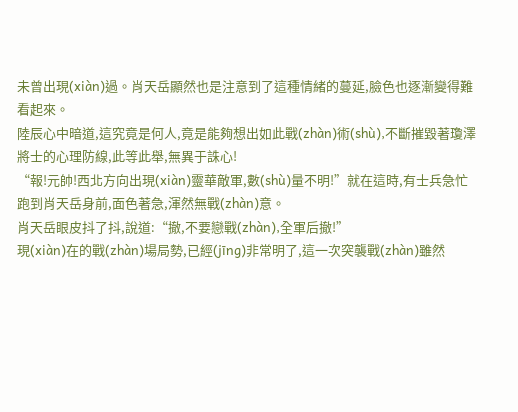未曾出現(xiàn)過。肖天岳顯然也是注意到了這種情緒的蔓延,臉色也逐漸變得難看起來。
陸辰心中暗道,這究竟是何人,竟是能夠想出如此戰(zhàn)術(shù),不斷摧毀著瓊澤將士的心理防線,此等此舉,無異于誅心!
“報!元帥!西北方向出現(xiàn)靈華敵軍,數(shù)量不明!”就在這時,有士兵急忙跑到肖天岳身前,面色著急,渾然無戰(zhàn)意。
肖天岳眼皮抖了抖,說道:“撤,不要戀戰(zhàn),全軍后撤!”
現(xiàn)在的戰(zhàn)場局勢,已經(jīng)非常明了,這一次突襲戰(zhàn)雖然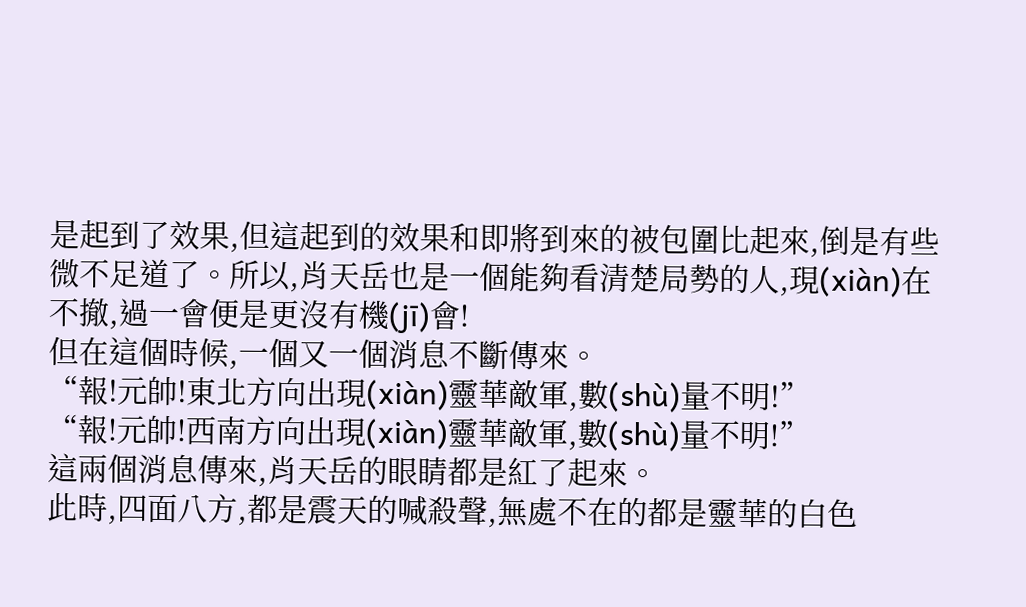是起到了效果,但這起到的效果和即將到來的被包圍比起來,倒是有些微不足道了。所以,肖天岳也是一個能夠看清楚局勢的人,現(xiàn)在不撤,過一會便是更沒有機(jī)會!
但在這個時候,一個又一個消息不斷傳來。
“報!元帥!東北方向出現(xiàn)靈華敵軍,數(shù)量不明!”
“報!元帥!西南方向出現(xiàn)靈華敵軍,數(shù)量不明!”
這兩個消息傳來,肖天岳的眼睛都是紅了起來。
此時,四面八方,都是震天的喊殺聲,無處不在的都是靈華的白色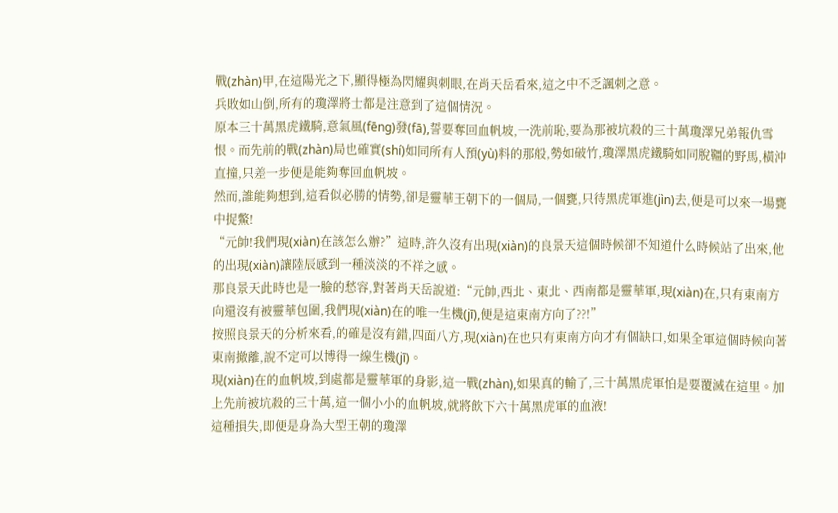戰(zhàn)甲,在這陽光之下,顯得極為閃耀與刺眼,在肖天岳看來,這之中不乏諷刺之意。
兵敗如山倒,所有的瓊澤將士都是注意到了這個情況。
原本三十萬黑虎鐵騎,意氣風(fēng)發(fā),誓要奪回血帆坡,一洗前恥,要為那被坑殺的三十萬瓊澤兄弟報仇雪恨。而先前的戰(zhàn)局也確實(shí)如同所有人預(yù)料的那般,勢如破竹,瓊澤黑虎鐵騎如同脫韁的野馬,橫沖直撞,只差一步便是能夠奪回血帆坡。
然而,誰能夠想到,這看似必勝的情勢,卻是靈華王朝下的一個局,一個甕,只待黑虎軍進(jìn)去,便是可以來一場甕中捉鱉!
“元帥!我們現(xiàn)在該怎么辦?”這時,許久沒有出現(xiàn)的良景天這個時候卻不知道什么時候站了出來,他的出現(xiàn)讓陸辰感到一種淡淡的不祥之感。
那良景天此時也是一臉的愁容,對著肖天岳說道:“元帥,西北、東北、西南都是靈華軍,現(xiàn)在,只有東南方向還沒有被靈華包圍,我們現(xiàn)在的唯一生機(jī),便是這東南方向了??!”
按照良景天的分析來看,的確是沒有錯,四面八方,現(xiàn)在也只有東南方向才有個缺口,如果全軍這個時候向著東南撤離,說不定可以博得一線生機(jī)。
現(xiàn)在的血帆坡,到處都是靈華軍的身影,這一戰(zhàn),如果真的輸了,三十萬黑虎軍怕是要覆滅在這里。加上先前被坑殺的三十萬,這一個小小的血帆坡,就將飲下六十萬黑虎軍的血液!
這種損失,即便是身為大型王朝的瓊澤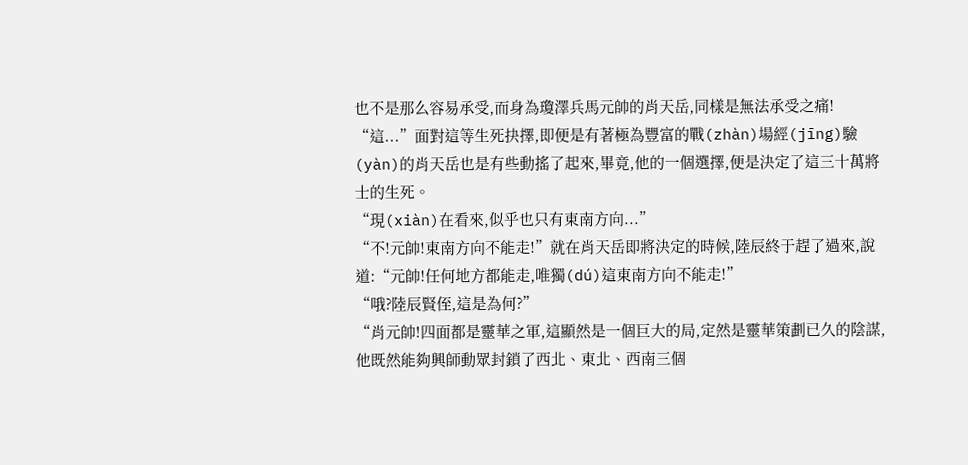也不是那么容易承受,而身為瓊澤兵馬元帥的肖天岳,同樣是無法承受之痛!
“這...”面對這等生死抉擇,即便是有著極為豐富的戰(zhàn)場經(jīng)驗(yàn)的肖天岳也是有些動搖了起來,畢竟,他的一個選擇,便是決定了這三十萬將士的生死。
“現(xiàn)在看來,似乎也只有東南方向...”
“不!元帥!東南方向不能走!”就在肖天岳即將決定的時候,陸辰終于趕了過來,說道:“元帥!任何地方都能走,唯獨(dú)這東南方向不能走!”
“哦?陸辰賢侄,這是為何?”
“肖元帥!四面都是靈華之軍,這顯然是一個巨大的局,定然是靈華策劃已久的陰謀,他既然能夠興師動眾封鎖了西北、東北、西南三個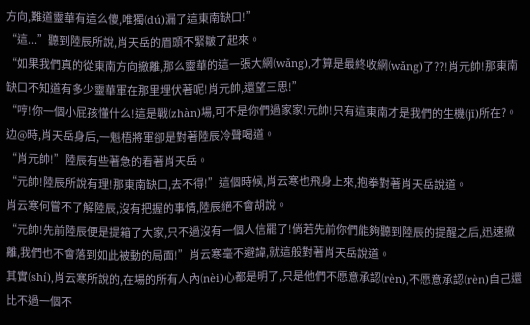方向,難道靈華有這么傻,唯獨(dú)漏了這東南缺口!”
“這...”聽到陸辰所說,肖天岳的眉頭不緊皺了起來。
“如果我們真的從東南方向撤離,那么靈華的這一張大網(wǎng),才算是最終收網(wǎng)了??!肖元帥!那東南缺口不知道有多少靈華軍在那里埋伏著呢!肖元帥,還望三思!”
“哼!你一個小屁孩懂什么!這是戰(zhàn)場,可不是你們過家家!元帥!只有這東南才是我們的生機(jī)所在?。 边@時,肖天岳身后,一魁梧將軍卻是對著陸辰冷聲喝道。
“肖元帥!”陸辰有些著急的看著肖天岳。
“元帥!陸辰所說有理!那東南缺口,去不得!”這個時候,肖云寒也飛身上來,抱拳對著肖天岳說道。
肖云寒何嘗不了解陸辰,沒有把握的事情,陸辰絕不會胡說。
“元帥!先前陸辰便是提箱了大家,只不過沒有一個人信罷了!倘若先前你們能夠聽到陸辰的提醒之后,迅速撤離,我們也不會落到如此被動的局面!”肖云寒毫不避諱,就這般對著肖天岳說道。
其實(shí),肖云寒所說的,在場的所有人內(nèi)心都是明了,只是他們不愿意承認(rèn),不愿意承認(rèn)自己還比不過一個不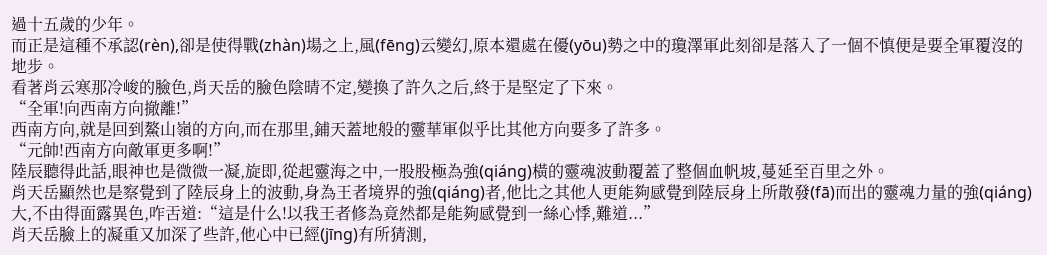過十五歲的少年。
而正是這種不承認(rèn),卻是使得戰(zhàn)場之上,風(fēng)云變幻,原本還處在優(yōu)勢之中的瓊澤軍此刻卻是落入了一個不慎便是要全軍覆沒的地步。
看著肖云寒那冷峻的臉色,肖天岳的臉色陰晴不定,變換了許久之后,終于是堅定了下來。
“全軍!向西南方向撤離!”
西南方向,就是回到鰲山嶺的方向,而在那里,鋪天蓋地般的靈華軍似乎比其他方向要多了許多。
“元帥!西南方向敵軍更多啊!”
陸辰聽得此話,眼神也是微微一凝,旋即,從起靈海之中,一股股極為強(qiáng)橫的靈魂波動覆蓋了整個血帆坡,蔓延至百里之外。
肖天岳顯然也是察覺到了陸辰身上的波動,身為王者境界的強(qiáng)者,他比之其他人更能夠感覺到陸辰身上所散發(fā)而出的靈魂力量的強(qiáng)大,不由得面露異色,咋舌道:“這是什么!以我王者修為竟然都是能夠感覺到一絲心悸,難道...”
肖天岳臉上的凝重又加深了些許,他心中已經(jīng)有所猜測,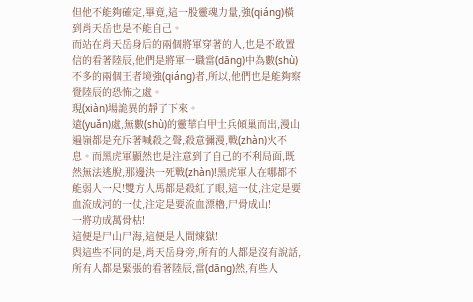但他不能夠確定,畢竟,這一股靈魂力量,強(qiáng)橫到肖天岳也是不能自己。
而站在肖天岳身后的兩個將軍穿著的人,也是不敢置信的看著陸辰,他們是將軍一職當(dāng)中為數(shù)不多的兩個王者境強(qiáng)者,所以,他們也是能夠察覺陸辰的恐怖之處。
現(xiàn)場詭異的靜了下來。
遠(yuǎn)處,無數(shù)的靈華白甲士兵傾巢而出,漫山遍嶺都是充斥著喊殺之聲,殺意彌漫,戰(zhàn)火不息。而黑虎軍顯然也是注意到了自己的不利局面,既然無法逃脫,那邊決一死戰(zhàn)!黑虎軍人在哪都不能弱人一尺!雙方人馬都是殺紅了眼,這一仗,注定是要血流成河的一仗,注定是要流血漂櫓,尸骨成山!
一將功成萬骨枯!
這便是尸山尸海,這便是人間煉獄!
與這些不同的是,肖天岳身旁,所有的人都是沒有說話,所有人都是緊張的看著陸辰,當(dāng)然,有些人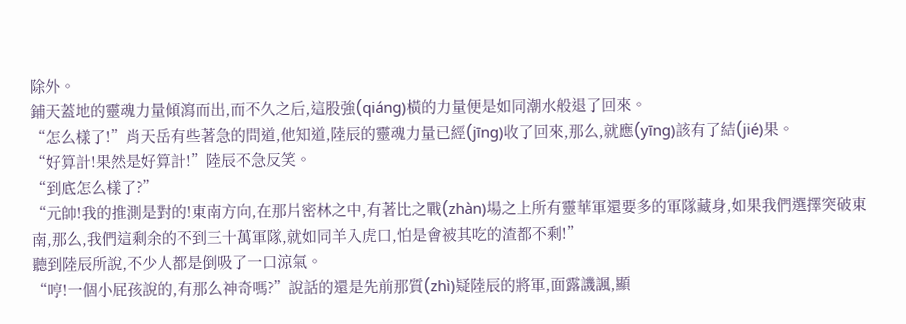除外。
鋪天蓋地的靈魂力量傾瀉而出,而不久之后,這股強(qiáng)橫的力量便是如同潮水般退了回來。
“怎么樣了!”肖天岳有些著急的問道,他知道,陸辰的靈魂力量已經(jīng)收了回來,那么,就應(yīng)該有了結(jié)果。
“好算計!果然是好算計!”陸辰不急反笑。
“到底怎么樣了?”
“元帥!我的推測是對的!東南方向,在那片密林之中,有著比之戰(zhàn)場之上所有靈華軍還要多的軍隊藏身,如果我們選擇突破東南,那么,我們這剩余的不到三十萬軍隊,就如同羊入虎口,怕是會被其吃的渣都不剩!”
聽到陸辰所說,不少人都是倒吸了一口涼氣。
“哼!一個小屁孩說的,有那么神奇嗎?”說話的還是先前那質(zhì)疑陸辰的將軍,面露譏諷,顯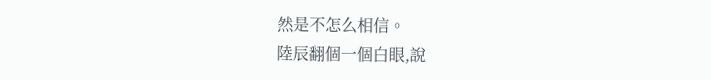然是不怎么相信。
陸辰翻個一個白眼,說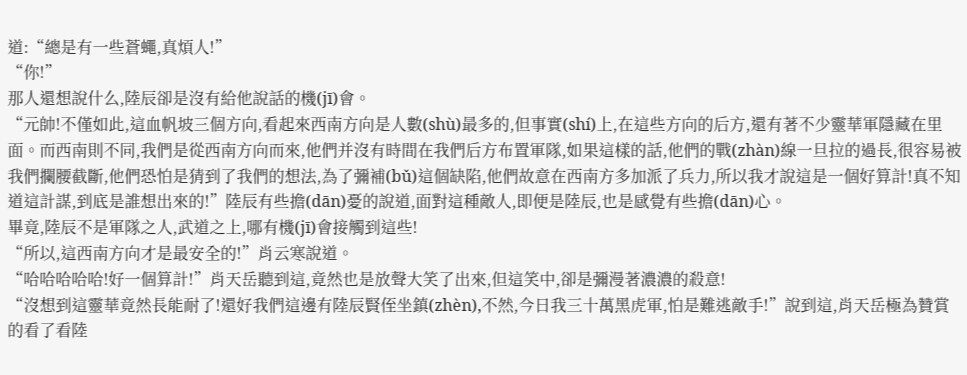道:“總是有一些蒼蠅,真煩人!”
“你!”
那人還想說什么,陸辰卻是沒有給他說話的機(jī)會。
“元帥!不僅如此,這血帆坡三個方向,看起來西南方向是人數(shù)最多的,但事實(shí)上,在這些方向的后方,還有著不少靈華軍隱藏在里面。而西南則不同,我們是從西南方向而來,他們并沒有時間在我們后方布置軍隊,如果這樣的話,他們的戰(zhàn)線一旦拉的過長,很容易被我們攔腰截斷,他們恐怕是猜到了我們的想法,為了彌補(bǔ)這個缺陷,他們故意在西南方多加派了兵力,所以我才說這是一個好算計!真不知道這計謀,到底是誰想出來的!”陸辰有些擔(dān)憂的說道,面對這種敵人,即便是陸辰,也是感覺有些擔(dān)心。
畢竟,陸辰不是軍隊之人,武道之上,哪有機(jī)會接觸到這些!
“所以,這西南方向才是最安全的!”肖云寒說道。
“哈哈哈哈哈!好一個算計!”肖天岳聽到這,竟然也是放聲大笑了出來,但這笑中,卻是彌漫著濃濃的殺意!
“沒想到這靈華竟然長能耐了!還好我們這邊有陸辰賢侄坐鎮(zhèn),不然,今日我三十萬黑虎軍,怕是難逃敵手!”說到這,肖天岳極為贊賞的看了看陸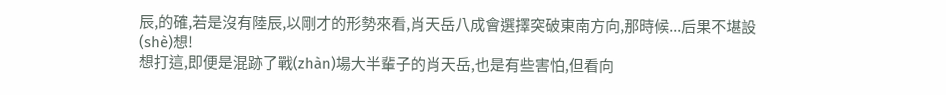辰,的確,若是沒有陸辰,以剛才的形勢來看,肖天岳八成會選擇突破東南方向,那時候...后果不堪設(shè)想!
想打這,即便是混跡了戰(zhàn)場大半輩子的肖天岳,也是有些害怕,但看向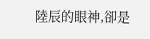陸辰的眼神,卻是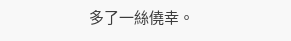多了一絲僥幸。